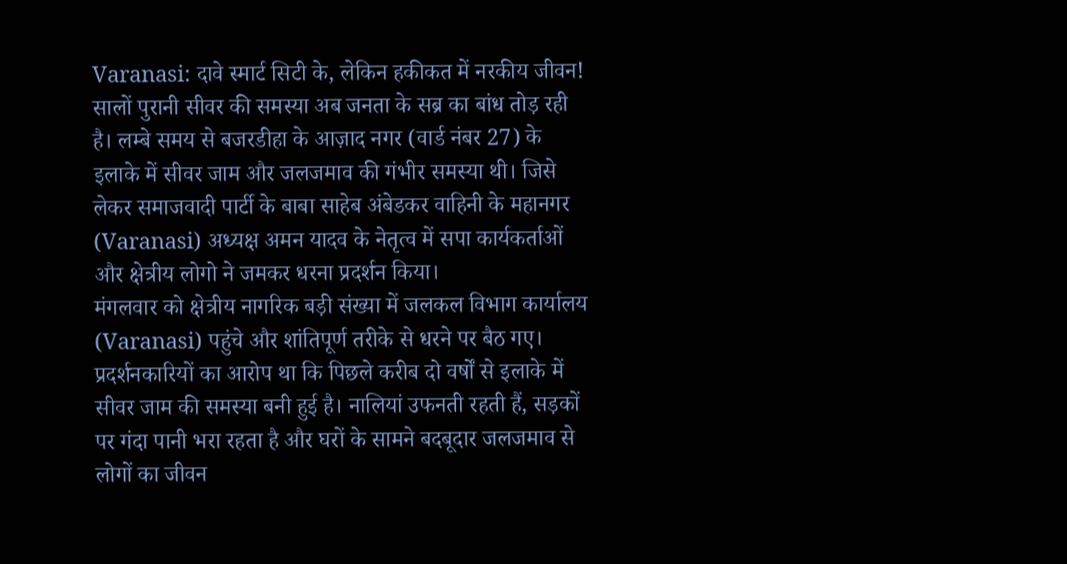Varanasi: दावे स्मार्ट सिटी के, लेकिन हकीकत में नरकीय जीवन! सालों पुरानी सीवर की समस्या अब जनता के सब्र का बांध तोड़ रही है। लम्बे समय से बजरडीहा के आज़ाद नगर (वार्ड नंबर 27) के इलाके में सीवर जाम और जलजमाव की गंभीर समस्या थी। जिसे लेकर समाजवादी पार्टी के बाबा साहेब अंबेडकर वाहिनी के महानगर (Varanasi) अध्यक्ष अमन यादव के नेतृत्व में सपा कार्यकर्ताओं और क्षेत्रीय लोगो ने जमकर धरना प्रदर्शन किया।
मंगलवार को क्षेत्रीय नागरिक बड़ी संख्या में जलकल विभाग कार्यालय (Varanasi) पहुंचे और शांतिपूर्ण तरीके से धरने पर बैठ गए। प्रदर्शनकारियों का आरोप था कि पिछले करीब दो वर्षों से इलाके में सीवर जाम की समस्या बनी हुई है। नालियां उफनती रहती हैं, सड़कों पर गंदा पानी भरा रहता है और घरों के सामने बदबूदार जलजमाव से लोगों का जीवन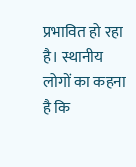प्रभावित हो रहा है। स्थानीय लोगों का कहना है कि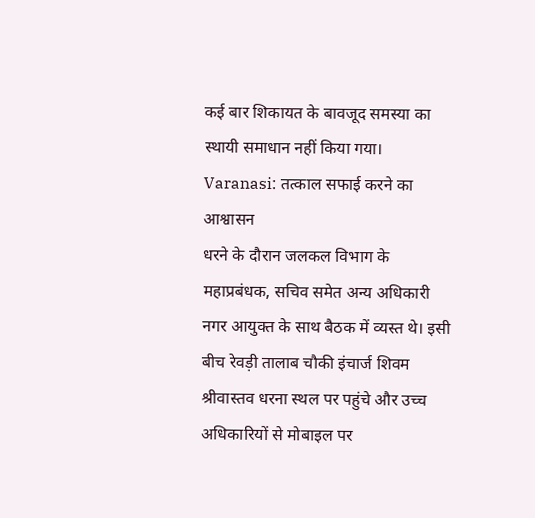कई बार शिकायत के बावजूद समस्या का स्थायी समाधान नहीं किया गया।
Varanasi: तत्काल सफाई करने का आश्वासन
धरने के दौरान जलकल विभाग के महाप्रबंधक, सचिव समेत अन्य अधिकारी नगर आयुक्त के साथ बैठक में व्यस्त थे। इसी बीच रेवड़ी तालाब चौकी इंचार्ज शिवम श्रीवास्तव धरना स्थल पर पहुंचे और उच्च अधिकारियों से मोबाइल पर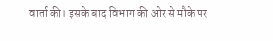वार्ता की। इसके बाद विभाग की ओर से मौके पर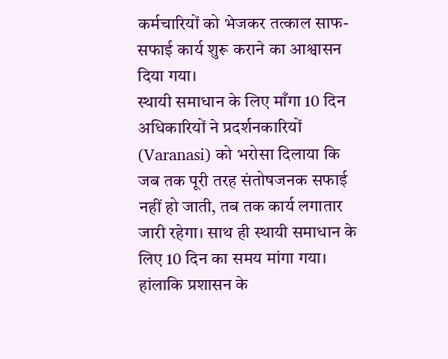कर्मचारियों को भेजकर तत्काल साफ-सफाई कार्य शुरू कराने का आश्वासन दिया गया।
स्थायी समाधान के लिए माँगा 10 दिन
अधिकारियों ने प्रदर्शनकारियों (Varanasi) को भरोसा दिलाया कि जब तक पूरी तरह संतोषजनक सफाई नहीं हो जाती, तब तक कार्य लगातार जारी रहेगा। साथ ही स्थायी समाधान के लिए 10 दिन का समय मांगा गया। हांलाकि प्रशासन के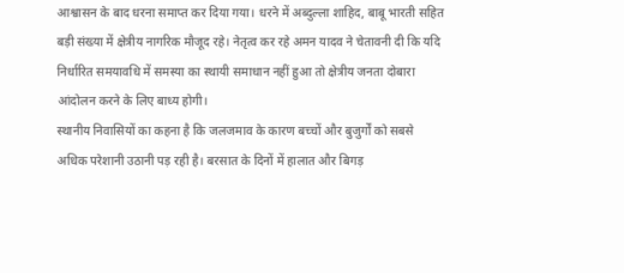आश्वासन के बाद धरना समाप्त कर दिया गया। धरने में अब्दुल्ला शाहिद, बाबू भारती सहित बड़ी संख्या में क्षेत्रीय नागरिक मौजूद रहे। नेतृत्व कर रहे अमन यादव ने चेतावनी दी कि यदि निर्धारित समयावधि में समस्या का स्थायी समाधान नहीं हुआ तो क्षेत्रीय जनता दोबारा आंदोलन करने के लिए बाध्य होगी।
स्थानीय निवासियों का कहना है कि जलजमाव के कारण बच्चों और बुजुर्गों को सबसे अधिक परेशानी उठानी पड़ रही है। बरसात के दिनों में हालात और बिगड़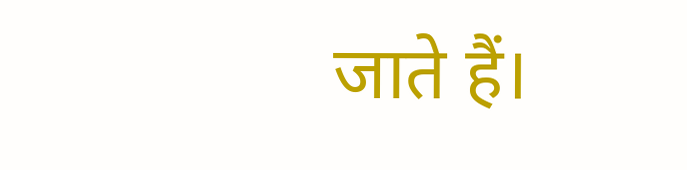जाते हैं।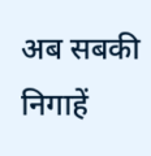अब सबकी निगाहें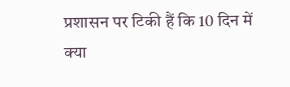प्रशासन पर टिकी हैं कि 10 दिन में क्या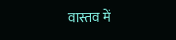वास्तव में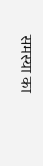समस्या का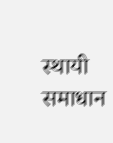स्थायी समाधान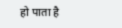हो पाता है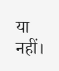या नहीं।